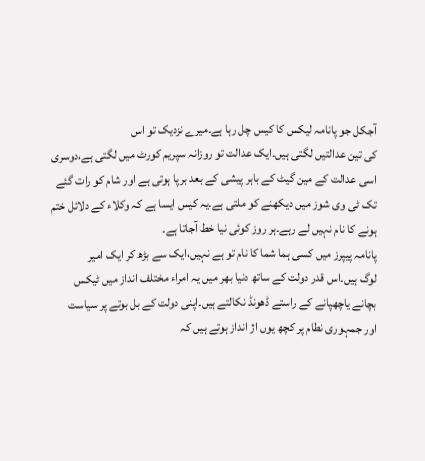آجکل جو پانامہ لیکس کا کیس چل رہا ہے۔میرے نزدیک تو اس
کی تین عدالتیں لگتی ہیں۔ایک عدالت تو روزانہ سپریم کورٹ میں لگتی ہے،دوسری
اسی عدالت کے مین گیٹ کے باہر پیشی کے بعد برپا ہوتی ہے اور شام کو رات گئے
تک ٹی وی شوز میں دیکھنے کو ملتی ہے۔یہ کیس ایسا ہے کہ وکلاء کے دلائل ختم
ہونے کا نام نہیں لے رہے۔ہر روز کوئی نیا خط آجاتا ہے۔
پانامہ پیپرز میں کسی ہما شما کا نام تو ہے نہیں،ایک سے بڑھ کر ایک امیر
لوگ ہیں۔اس قدر دولت کے ساتھ دنیا بھر میں یہ امراء مختلف انداز میں ٹیکس
بچانے یاچھپانے کے راستے ڈھونڈ نکالتے ہیں۔اپنی دولت کے بل بوتے پر سیاست
اور جمہوری نطام پر کچھ یوں اژ انداز ہوتے ہیں کہ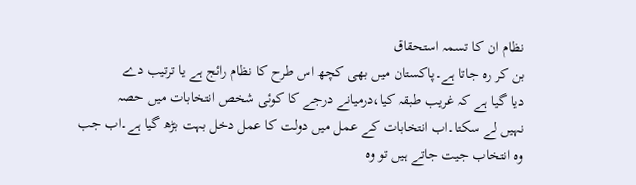نظام ان کا تسمہ استحقاق
بن کر رہ جاتا ہے۔پاکستان میں بھی کچھ اس طرح کا نظام رائج ہے یا ترتیب دے
دیا گیا ہے کہ غریب طبقہ کیا،درمیانے درجے کا کوئی شخص انتخابات میں حصہ
نہیں لے سکتا۔اب انتخابات کے عمل میں دولت کا عمل دخل بہت بڑھ گیا ہے۔اب جب
وہ انتخاب جیت جاتے ہیں تو وہ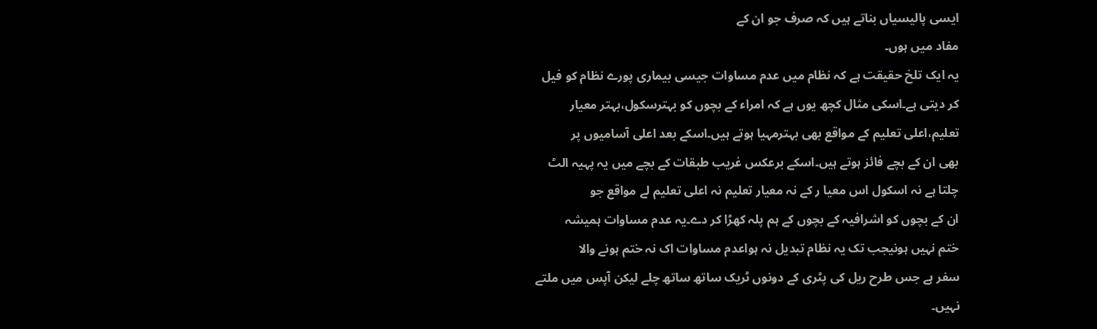ایسی پالیسیاں بناتے ہیں کہ صرف جو ان کے
مفاد میں ہوں۔
یہ ایک تلخ حقیقت ہے کہ نظام میں عدم مساوات جیسی بیماری پورے نظام کو فیل
کر دیتی ہے۔اسکی مثال کچھ یوں ہے کہ امراء کے بچوں کو بہترسکول،بہتر معیار
تعلیم،اعلی تعلیم کے مواقع بھی بہترمہیا ہوتے ہیں۔اسکے بعد اعلی آسامیوں پر
بھی ان کے بچے فائز ہوتے ہیں۔اسکے برعکس غریب طبقات کے بچے میں یہ پہیہ الٹ
چلتا ہے نہ اسکول اس معیا ر کے نہ معیار تعلیم نہ اعلی تعلیم لے مواقع جو
ان کے بچوں کو اشرافیہ کے بچوں کے ہم پلہ کھڑا کر دے۔یہ عدم مساوات ہمیشہ
ختم نہیں ہونیجب تک یہ نظام تبدیل نہ ہواعدم مساوات اک نہ ختم ہونے والا
سفر ہے جس طرح ریل کی پٹری کے دونوں ٹریک ساتھ ساتھ چلے لیکن آپس میں ملتے
نہیں۔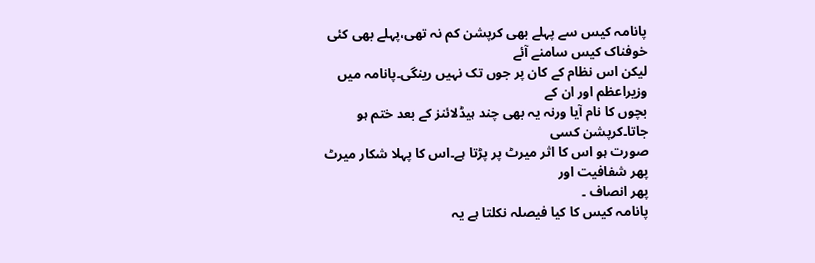پانامہ کیس سے پہلے بھی کرپشن کم نہ تھی،پہلے بھی کئی خوفناک کیس سامنے آئے
لیکن اس نظام کے کان پر جوں تک نہیں رینگی۔پانامہ میں وزیراعظم اور ان کے
بچوں کا نام آیا ورنہ یہ بھی چند ہیڈلائنز کے بعد ختم ہو جاتا۔کرپشن کسی
صورت ہو اس کا اثر میرٹ پر پڑتا ہے۔اس کا پہلا شکار میرٹ پھر شفافیت اور
پھر انصاف ۔
پانامہ کیس کا کیا فیصلہ نکلتا ہے یہ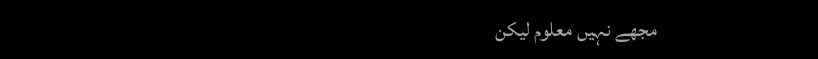مجھے نہیں معلوم لیکن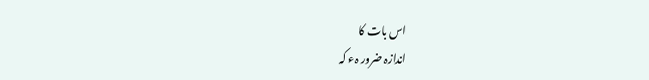اس بات کا
اندازہ ضرور ہء کہ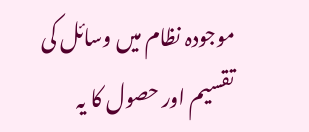موجودہ نظام میں وسائل کی تقسیم اور حصول کا یہ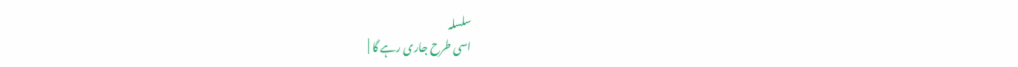سلسلہ
اسی طرح جاری رہے گا |